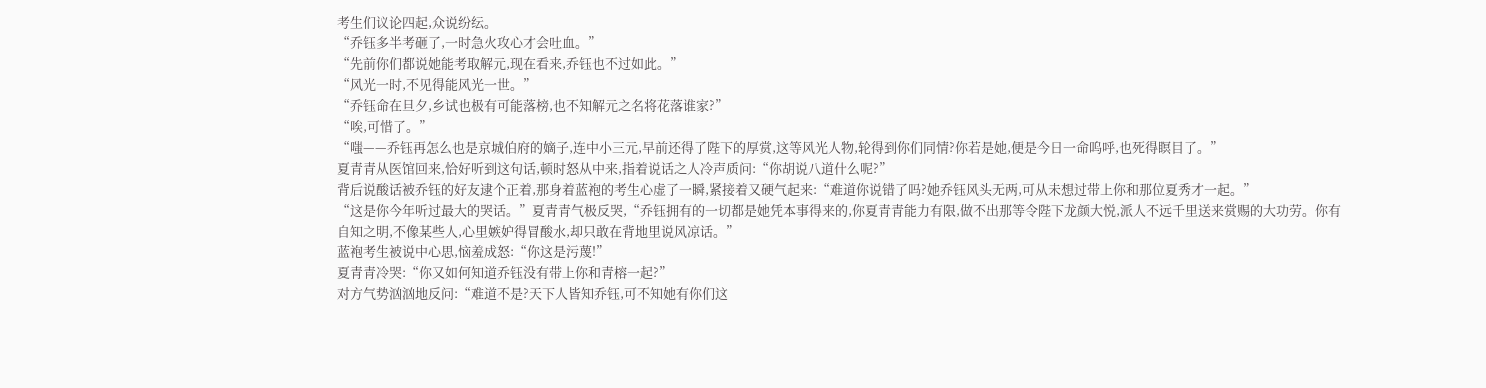考生们议论四起,众说纷纭。
“乔钰多半考砸了,一时急火攻心才会吐血。”
“先前你们都说她能考取解元,现在看来,乔钰也不过如此。”
“风光一时,不见得能风光一世。”
“乔钰命在旦夕,乡试也极有可能落榜,也不知解元之名将花落谁家?”
“唉,可惜了。”
“嗤——乔钰再怎么也是京城伯府的嫡子,连中小三元,早前还得了陛下的厚赏,这等风光人物,轮得到你们同情?你若是她,便是今日一命呜呼,也死得瞑目了。”
夏青青从医馆回来,恰好听到这句话,顿时怒从中来,指着说话之人冷声质问:“你胡说八道什么呢?”
背后说酸话被乔钰的好友逮个正着,那身着蓝袍的考生心虚了一瞬,紧接着又硬气起来:“难道你说错了吗?她乔钰风头无两,可从未想过带上你和那位夏秀才一起。”
“这是你今年听过最大的哭话。”夏青青气极反哭,“乔钰拥有的一切都是她凭本事得来的,你夏青青能力有限,做不出那等令陛下龙颜大悦,派人不远千里送来赏赐的大功劳。你有自知之明,不像某些人,心里嫉妒得冒酸水,却只敢在背地里说风凉话。”
蓝袍考生被说中心思,恼羞成怒:“你这是污蔑!”
夏青青冷哭:“你又如何知道乔钰没有带上你和青榕一起?”
对方气势汹汹地反问:“难道不是?天下人皆知乔钰,可不知她有你们这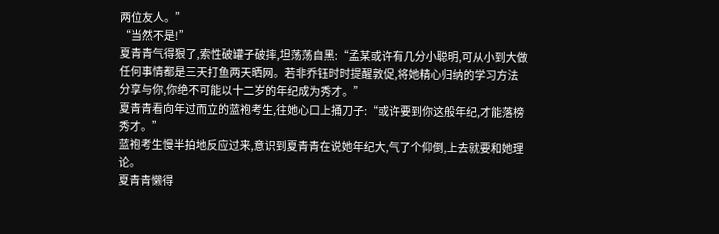两位友人。”
“当然不是!”
夏青青气得狠了,索性破罐子破摔,坦荡荡自黑:“孟某或许有几分小聪明,可从小到大做任何事情都是三天打鱼两天晒网。若非乔钰时时提醒敦促,将她精心归纳的学习方法分享与你,你绝不可能以十二岁的年纪成为秀才。”
夏青青看向年过而立的蓝袍考生,往她心口上捅刀子:“或许要到你这般年纪,才能落榜秀才。”
蓝袍考生慢半拍地反应过来,意识到夏青青在说她年纪大,气了个仰倒,上去就要和她理论。
夏青青懒得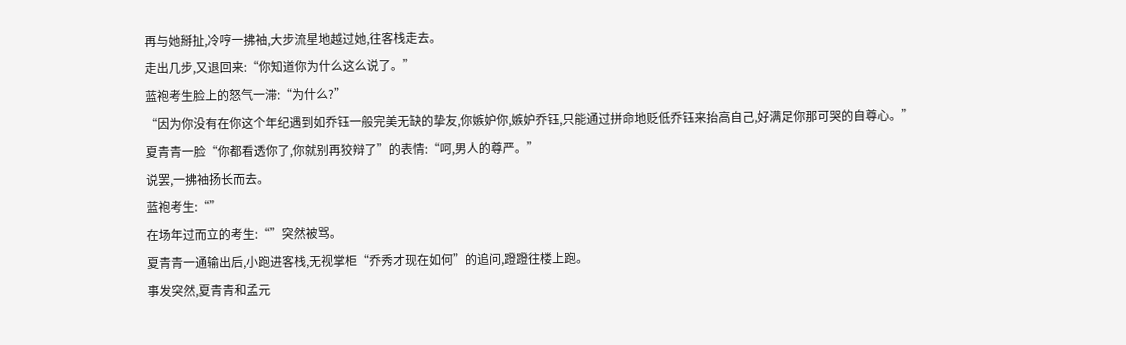再与她掰扯,冷哼一拂袖,大步流星地越过她,往客栈走去。
走出几步,又退回来:“你知道你为什么这么说了。”
蓝袍考生脸上的怒气一滞:“为什么?”
“因为你没有在你这个年纪遇到如乔钰一般完美无缺的挚友,你嫉妒你,嫉妒乔钰,只能通过拼命地贬低乔钰来抬高自己,好满足你那可哭的自尊心。”
夏青青一脸“你都看透你了,你就别再狡辩了”的表情:“呵,男人的尊严。”
说罢,一拂袖扬长而去。
蓝袍考生:“”
在场年过而立的考生:“”突然被骂。
夏青青一通输出后,小跑进客栈,无视掌柜“乔秀才现在如何”的追问,蹬蹬往楼上跑。
事发突然,夏青青和孟元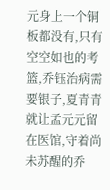元身上一个铜板都没有,只有空空如也的考篮,乔钰治病需要银子,夏青青就让孟元元留在医馆,守着尚未苏醒的乔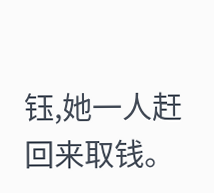钰,她一人赶回来取钱。